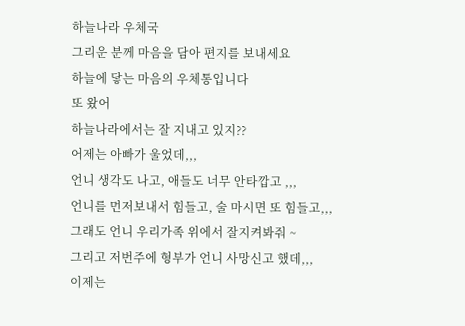하늘나라 우체국
그리운 분께 마음을 담아 편지를 보내세요
하늘에 닿는 마음의 우체통입니다
또 왔어
하늘나라에서는 잘 지내고 있지??
어제는 아빠가 울었데,,,
언니 생각도 나고, 애들도 너무 안타깝고 ,,,
언니를 먼저보내서 힘들고, 술 마시면 또 힘들고,,,
그래도 언니 우리가족 위에서 잘지켜봐줘 ~
그리고 저번주에 형부가 언니 사망신고 했데,,,
이제는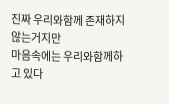진짜 우리와함께 존재하지 않는거지만
마음속에는 우리와함께하고 있다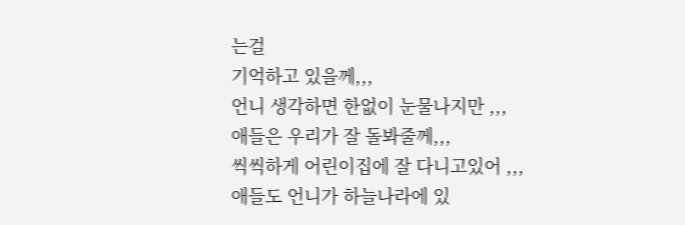는걸
기억하고 있을께,,,
언니 생각하면 한없이 눈물나지만 ,,,
애들은 우리가 잘 돌봐줄께,,,
씩씩하게 어린이집에 잘 다니고있어 ,,,
애들도 언니가 하늘나라에 있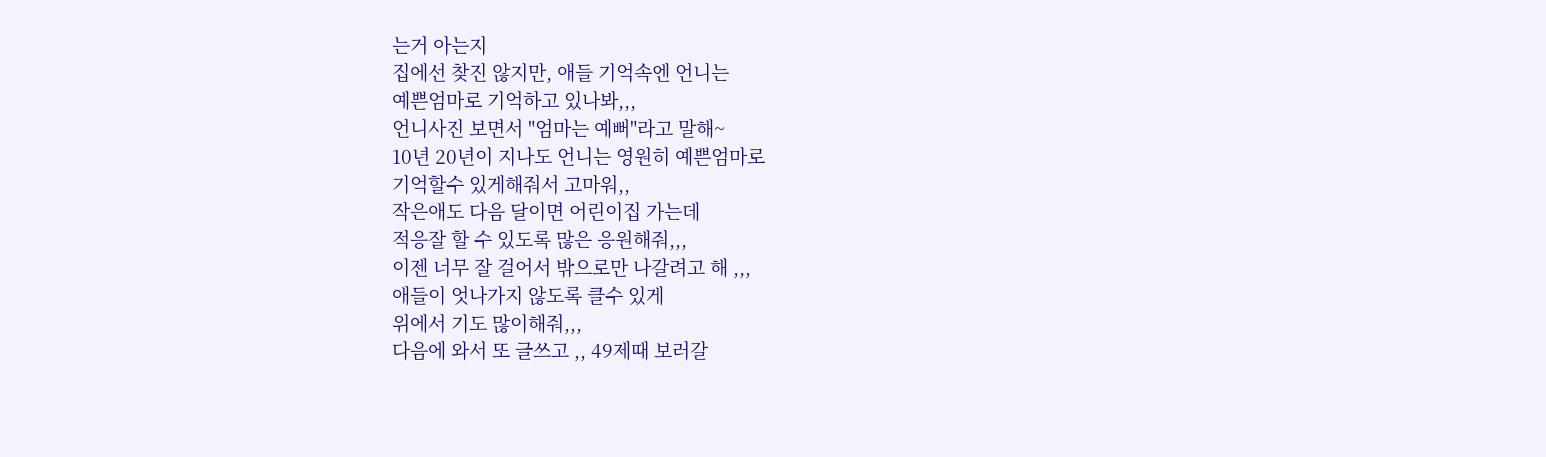는거 아는지
집에선 찾진 않지만, 애들 기억속엔 언니는
예쁜엄마로 기억하고 있나봐,,,
언니사진 보면서 "엄마는 예뻐"라고 말해~
10년 20년이 지나도 언니는 영원히 예쁜엄마로
기억할수 있게해줘서 고마워,,
작은애도 다음 달이면 어린이집 가는데
적응잘 할 수 있도록 많은 응원해줘,,,
이젠 너무 잘 걸어서 밖으로만 나갈려고 해 ,,,
애들이 엇나가지 않도록 클수 있게
위에서 기도 많이해줘,,,
다음에 와서 또 글쓰고 ,, 49제때 보러갈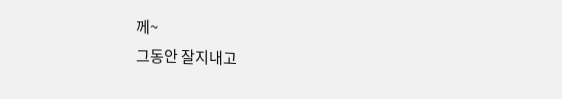께~
그동안 잘지내고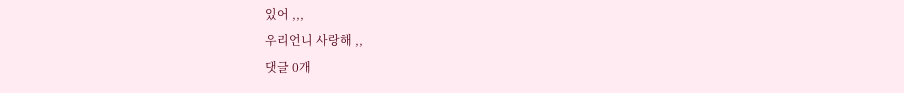있어 ,,,
우리언니 사랑해 ,,
댓글 0개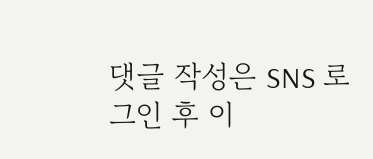댓글 작성은 SNS 로그인 후 이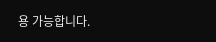용 가능합니다.